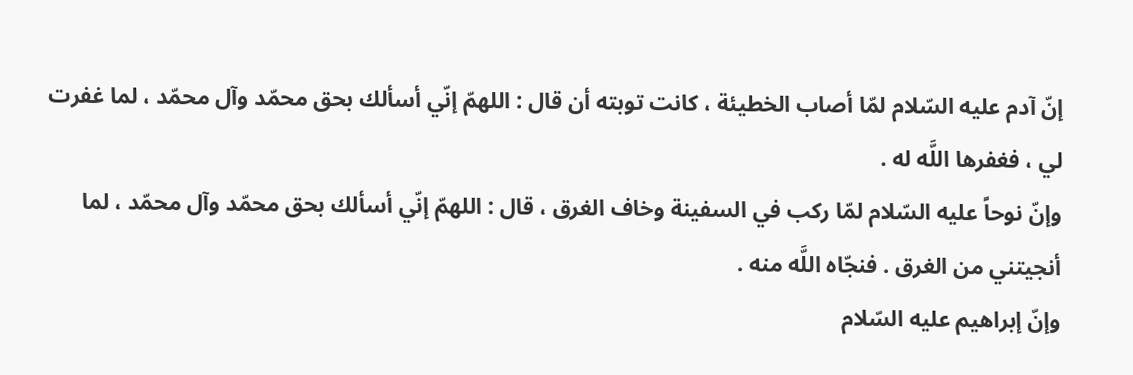إنّ آدم عليه السّلام لمّا أصاب الخطيئة ، كانت توبته أن قال : اللهمّ إنّي أسألك بحق محمّد وآل محمّد ، لما غفرت لي ، فغفرها اللَّه له .
وإنّ نوحاً عليه السّلام لمّا ركب في السفينة وخاف الغرق ، قال : اللهمّ إنّي أسألك بحق محمّد وآل محمّد ، لما أنجيتني من الغرق . فنجّاه اللَّه منه .
وإنّ إبراهيم عليه السّلام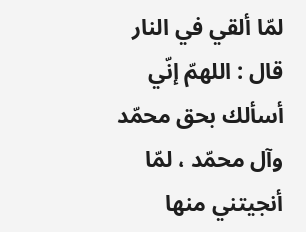لمّا ألقي في النار قال : اللهمّ إنّي أسألك بحق محمّد وآل محمّد ، لمّا أنجيتني منها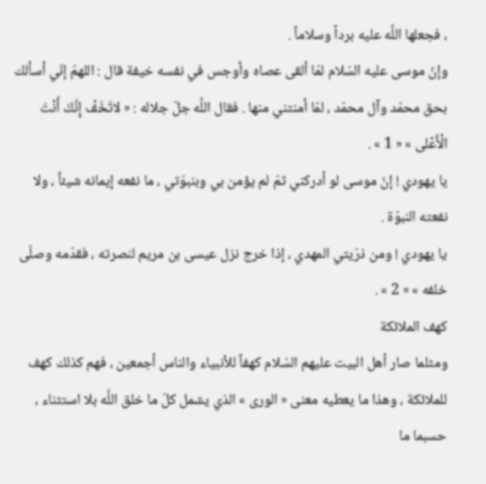، فجعلها اللَّه عليه برداً وسلاماً .
وإنّ موسى عليه السّلام لمّا ألقى عصاه وأوجس في نفسه خيفة قال : اللهمّ إنّي أسألك بحق محمّد وآل محمّد ، لمّا أمنتني منها . فقال اللَّه جلّ جلاله : « لاتَخَفْ إِنَّكَ أَنْتَ الْأَعْلى » « 1 » .
يا يهودي ! إنّ موسى لو أدركني ثمّ لم يؤمن بي وبنبوّتي ، ما نفعه إيمانه شيئاً ، ولا نفعته النبوّة .
يا يهودي ! ومن ذرّيتي المهدي ، إذا خرج نزل عيسى بن مريم لنصرته ، فقدّمه وصلّى خلفه » « 2 » .
كهف الملائكة
ومثلما صار أهل البيت عليهم السّلام كهفاً للأنبياء والناس أجمعين ، فهم كذلك كهف للملائكة ، وهذا ما يعطيه معنى « الورى » الذي يشمل كلّ ما خلق اللَّه بلا استثناء ، حسبما ما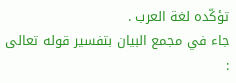تؤكّده لغة العرب .
جاء في مجمع البيان بتفسير قوله تعالى :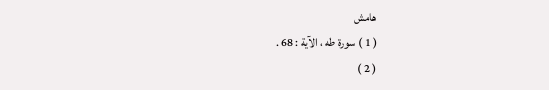هامش
( 1 ) سورة طه ، الآية : 68 .
( 2 )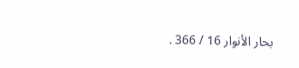بحار الأنوار 16 / 366 .